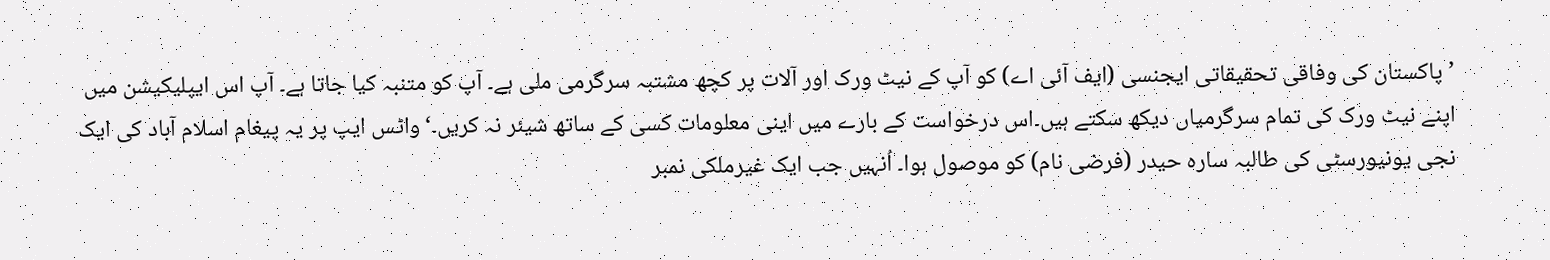’پاکستان کی وفاقی تحقیقاتی ایجنسی (ایف آئی اے) کو آپ کے نیٹ ورک اور آلات پر کچھ مشتبہ سرگرمی ملی ہے۔ آپ کو متنبہ کیا جاتا ہے۔ آپ اس ایپلیکیشن میں اپنے نیٹ ورک کی تمام سرگرمیاں دیکھ سکتے ہیں۔اس درخواست كے بارے میں اينى معلومات كسى کے ساتھ شیئر نہ کریں۔‘واٹس ایپ پر یہ پیغام اسلام آباد کی ایک نجی یونیورسٹی کی طالبہ سارہ حیدر (فرضی نام) کو موصول ہوا۔ اُنہیں جب ایک غیرملکی نمبر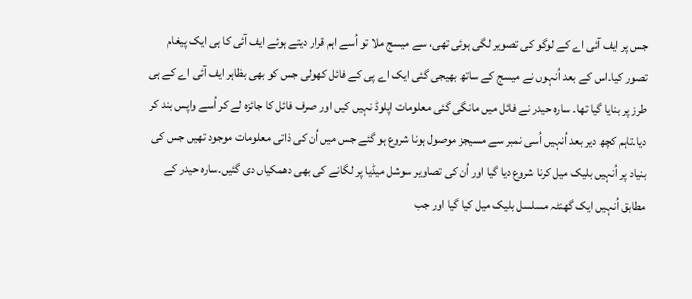جس پر ایف آئی اے کے لوگو کی تصویر لگی ہوئی تھی، سے میسج ملا تو اُسے اہم قرار دیتے ہوئے ایف آئی کا ہی ایک پیغام تصور کیا۔اس کے بعد اُنہوں نے میسج کے ساتھ بھیجی گئی ایک اے پی کے فائل کھولی جس کو بھی بظاہر ایف آئی اے کے ہی طرز پر بنایا گیا تھا۔ سارہ حیدر نے فائل میں مانگی گئی معلومات اپلوڈ نہیں کیں اور صرف فائل کا جائزہ لے کر اُسے واپس بند کر دیا۔تاہم کچھ دیر بعد اُنہیں اُسی نمبر سے مسیجز موصول ہونا شروع ہو گئے جس میں اُن کی ذاتی معلومات موجود تھیں جس کی بنیاد پر اُنہیں بلیک میل کرنا شروع دیا گیا اور اُن کی تصاویر سوشل میڈیا پر لگانے کی بھی دھمکیاں دی گئیں۔سارہ حیدر کے مطابق اُنہیں ایک گھنٹہ مسلسل بلیک میل کیا گیا اور جب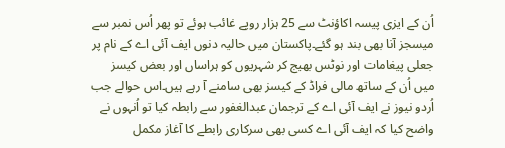اُن کے ایزی پیسہ اکاؤنٹ سے 25 ہزار روپے غائب ہوئے تو پھر اُس نمبر سے میسجز آنا بھی بند ہو گئے۔پاکستان میں حالیہ دنوں ایف آئی اے کے نام پر جعلی پیغامات اور نوٹس بھیج کر شہریوں کو ہراساں اور بعض کیسز میں اُن کے ساتھ مالی فراڈ کے کیسز بھی سامنے آ رہے ہیں۔اس حوالے جب اُردو نیوز نے ایف آئی اے کے ترجمان عبدالغفور سے رابطہ کیا تو اُنہوں نے واضح کیا کہ ایف آئی اے کسی بھی سرکاری رابطے کا آغاز مکمل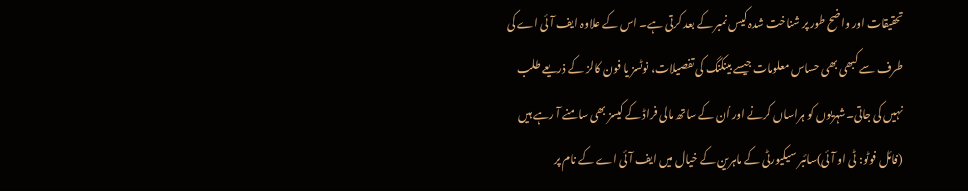تحقیقات اور واضح طور پر شناخت شدہ کیس نمبر کے بعد کرتی ہے۔ اس کے علاوہ ایف آئی اے کی طرف سے کبھی بھی حساس معلومات جیسے بینکنگ کی تفصیلات، نوٹسز یا فون کالز کے ذریعے طلب نہیں کی جاتی۔شہریوں کو ہراساں کرنے اور اُن کے ساتھ مالی فراڈ کے کیسز بھی سامنے آ رہے ہیں (فائل فوٹو: ٹی او آئی)سائبر سیکیورٹی کے ماہرین کے خیال میں ایف آئی اے کے نام پر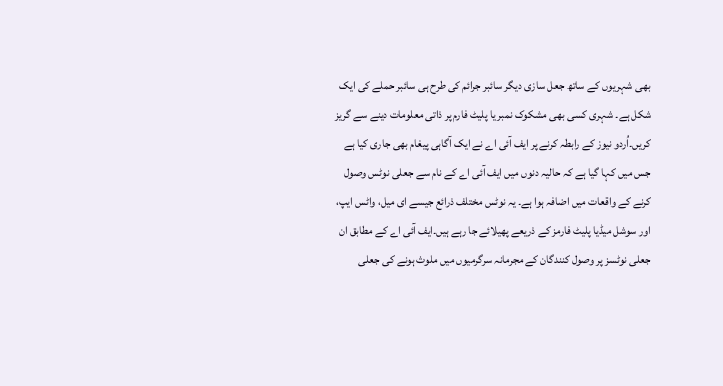بھی شہریوں کے ساتھ جعل سازی دیگر سائبر جرائم کی طرح ہی سائبر حملے کی ایک شکل ہے۔ شہری کسی بھی مشکوک نمبر یا پلیٹ فارم پر ذاتی معلومات دینے سے گریز کریں۔اُردو نیوز کے رابطہ کرنے پر ایف آئی اے نے ایک آگاہی پیغام بھی جاری کیا ہے جس میں کہا گیا ہے کہ حالیہ دنوں میں ایف آئی اے کے نام سے جعلی نوٹس وصول کرنے کے واقعات میں اضافہ ہوا ہے۔ یہ نوٹس مختلف ذرائع جیسے ای میل، واٹس ایپ، اور سوشل میڈیا پلیٹ فارمز کے ذریعے پھیلائے جا رہے ہیں۔ایف آئی اے کے مطابق ان جعلی نوٹسز پر وصول کنندگان کے مجرمانہ سرگرمیوں میں ملوث ہونے کی جعلی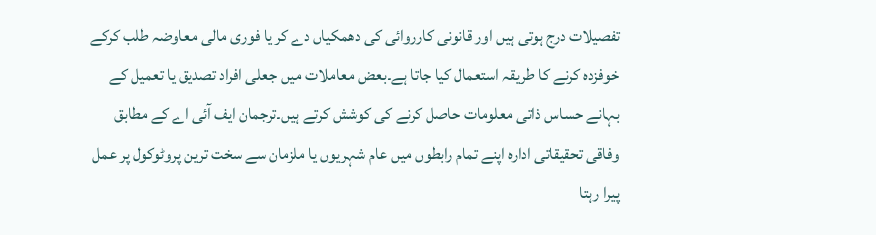تفصیلات درج ہوتی ہیں اور قانونی کارروائی کی دھمکیاں دے کر یا فوری مالی معاوضہ طلب کرکے خوفزدہ کرنے کا طریقہ استعمال کیا جاتا ہے۔بعض معاملات میں جعلی افراد تصدیق یا تعمیل کے بہانے حساس ذاتی معلومات حاصل کرنے کی کوشش کرتے ہیں۔ترجمان ایف آئی اے کے مطابق وفاقی تحقیقاتی ادارہ اپنے تمام رابطوں میں عام شہریوں یا ملزمان سے سخت ترین پروٹوکول پر عمل پیرا رہتا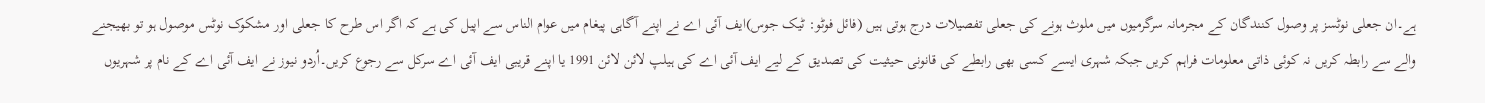ہے۔ان جعلی نوٹسز پر وصول کنندگان کے مجرمانہ سرگرمیوں میں ملوث ہونے کی جعلی تفصیلات درج ہوتی ہیں (فائل فوٹو: ٹیک جوس)ایف آئی اے نے اپنے آگاہی پیغام میں عوام الناس سے اپیل کی ہے کہ اگر اس طرح کا جعلی اور مشکوک نوٹس موصول ہو تو بھیجنے والے سے رابطہ کریں نہ کوئی ذاتی معلومات فراہم کریں جبکہ شہری ایسے کسی بھی رابطے کی قانونی حیثیت کی تصدیق کے لیے ایف آئی اے کی ہیلپ لائن لائن 1991 یا اپنے قریبی ایف آئی اے سرکل سے رجوع کریں۔اُردو نیوز نے ایف آئی اے کے نام پر شہریوں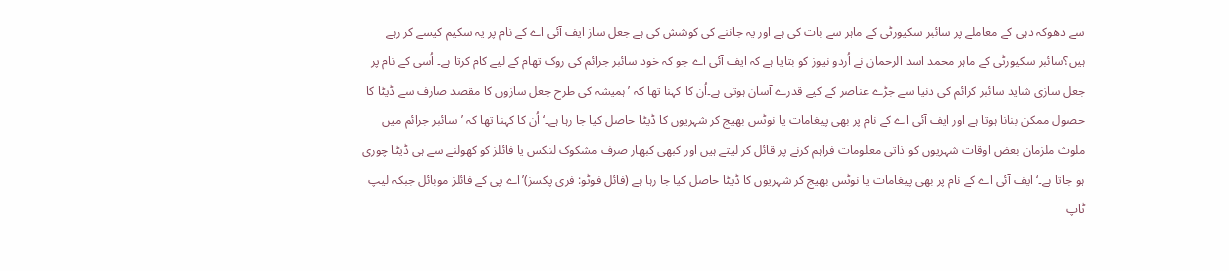سے دھوکہ دہی کے معاملے پر سائبر سکیورٹی کے ماہر سے بات کی ہے اور یہ جاننے کی کوشش کی ہے جعل ساز ایف آئی اے کے نام پر یہ سکیم کیسے کر رہے ہیں؟سائبر سکیورٹی کے ماہر محمد اسد الرحمان نے اُردو نیوز کو بتایا ہے کہ ایف آئی اے جو کہ خود سائبر جرائم کی روک تھام کے لیے کام کرتا ہے۔ اُسی کے نام پر جعل سازی شاید سائبر کرائم کی دنیا سے جڑے عناصر کے کیے قدرے آسان ہوتی ہے۔اُن کا کہنا تھا کہ ’ہمیشہ کی طرح جعل سازوں کا مقصد صارف سے ڈیٹا کا حصول ممکن بنانا ہوتا ہے اور ایف آئی اے کے نام پر بھی پیغامات یا نوٹس بھیج کر شہریوں کا ڈیٹا حاصل کیا جا رہا ہے۔‘اُن کا کہنا تھا کہ ’سائبر جرائم میں ملوث ملزمان بعض اوقات شہریوں کو ذاتی معلومات فراہم کرنے پر قائل کر لیتے ہیں اور کبھی کبھار صرف مشکوک لنکس یا فائلز کو کھولنے سے ہی ڈیٹا چوری ہو جاتا ہے۔‘ایف آئی اے کے نام پر بھی پیغامات یا نوٹس بھیج کر شہریوں کا ڈیٹا حاصل کیا جا رہا ہے (فائل فوٹو: فری پکسز)’اے پی کے فائلز موبائل جبکہ لیپ ٹاپ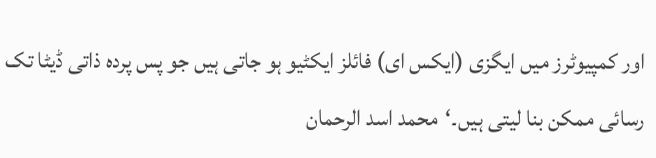اور کمپیوٹرز میں ایگزی (ایکس ای) فائلز ایکٹیو ہو جاتی ہیں جو پس پردہ ذاتی ڈیٹا تک رسائی ممکن بنا لیتی ہیں۔‘محمد اسد الرحمان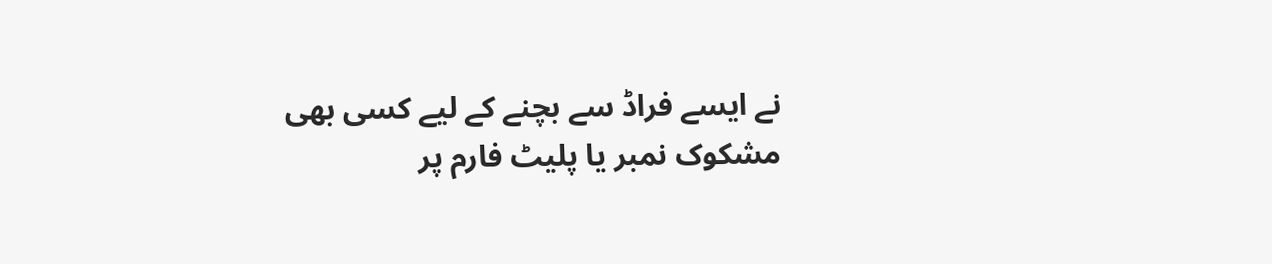نے ایسے فراڈ سے بچنے کے لیے کسی بھی مشکوک نمبر یا پلیٹ فارم پر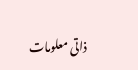ذاتی معلومات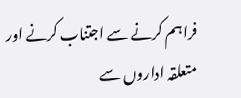فراہم کرنے سے اجتناب کرنے اور متعلقہ اداروں سے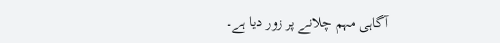آگاہی مہم چلانے پر زور دیا ہے۔